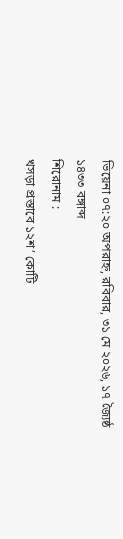ভিয়েনা ০৭:২০ অপরাহ্ন, রবিবার, ৩১ মে ২০২৬, ১৭ জ্যৈষ্ঠ ১৪৩৩ বঙ্গাব্দ
শিরোনাম :
খসড়া প্রস্তাবে ১২শ’ কোটি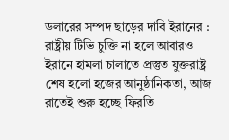ডলারের সম্পদ ছাড়ের দাবি ইরানের : রাষ্ট্রীয় টিভি চুক্তি না হলে আবারও ইরানে হামলা চালাতে প্রস্তুত যুক্তরাষ্ট্র শেষ হলো হজের আনুষ্ঠানিকতা, আজ রাতেই শুরু হচ্ছে ফিরতি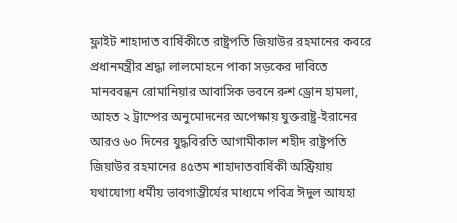ফ্লাইট শাহাদাত বার্ষিকীতে রাষ্ট্রপতি জিয়াউর রহমানের কবরে প্রধানমন্ত্রীর শ্রদ্ধা লালমোহনে পাকা সড়কের দাবিতে মানববন্ধন রোমানিয়ার আবাসিক ভবনে রুশ ড্রোন হামলা, আহত ২ ট্রাম্পের অনুমোদনের অপেক্ষায় যুক্তরাষ্ট্র-ইরানের আরও ৬০ দিনের যুদ্ধবিরতি আগামীকাল শহীদ রাষ্ট্রপতি জিয়াউর রহমানের ৪৫তম শাহাদাতবার্ষিকী অস্ট্রিয়ায় যথাযোগ্য ধর্মীয় ভাবগাম্ভীর্যের মাধ্যমে পবিত্র ঈদুল আযহা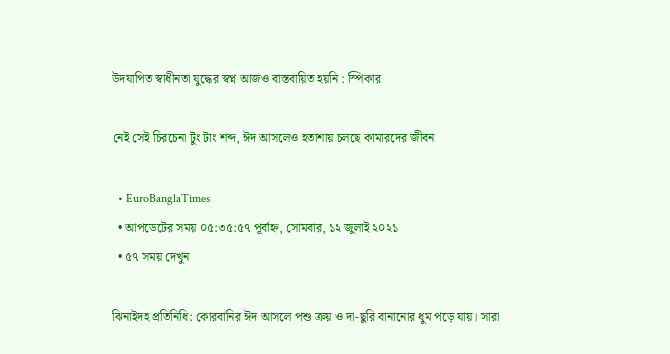উদযাপিত স্বাধীনতা যুদ্ধের স্বপ্ন আজও বাস্তবায়িত হয়নি : স্পিকার

নেই সেই চিরচেনা টুং টাং শব্দ, ঈদ আসলেও হতাশায় চলছে কামারদের জীবন

  • EuroBanglaTimes
  • আপডেটের সময় ০৫:৩৫:৫৭ পূর্বাহ্ন, সোমবার, ১২ জুলাই ২০২১
  • ৫৭ সময় দেখুন

ঝিনাইদহ প্রতিনিধি: কোরবানির ঈদ আসলে পশু ক্রয় ও দা-ছুরি বানানোর ধুম পড়ে যায়। সারা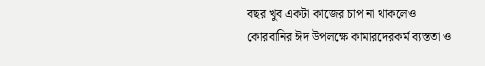বছর খুব একটা কাজের চাপ না থাকলেও কোরবানির ঈদ উপলক্ষে কামারদেরকর্ম ব্যস্ততা ও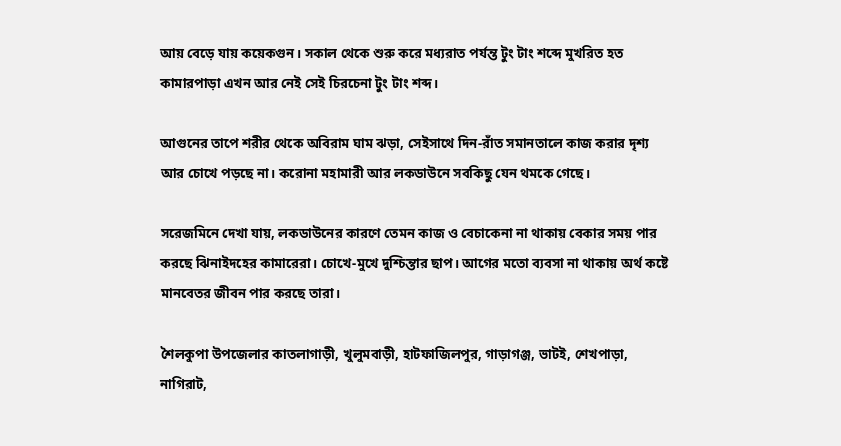আয় বেড়ে যায় কয়েকগুন। সকাল থেকে শুরু করে মধ্যরাত পর্যন্ত টুং টাং শব্দে মুখরিত হত কামারপাড়া এখন আর নেই সেই চিরচেনা টুং টাং শব্দ।

আগুনের তাপে শরীর থেকে অবিরাম ঘাম ঝড়া, সেইসাথে দিন-রাঁত সমানতালে কাজ করার দৃশ্য আর চোখে পড়ছে না। করোনা মহামারী আর লকডাউনে সবকিছু যেন থমকে গেছে।

সরেজমিনে দেখা যায়, লকডাউনের কারণে তেমন কাজ ও বেচাকেনা না থাকায় বেকার সময় পার করছে ঝিনাইদহের কামারেরা। চোখে-মুখে দুশ্চিন্তার ছাপ। আগের মতো ব্যবসা না থাকায় অর্থ কষ্টে মানবেতর জীবন পার করছে তারা।

শৈলকুপা উপজেলার কাতলাগাড়ী, খুলুমবাড়ী, হাটফাজিলপুর, গাড়াগঞ্জ, ভাটই, শেখপাড়া, নাগিরাট,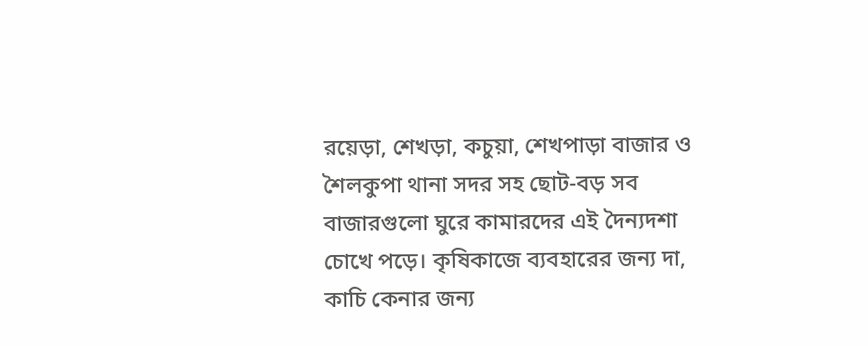রয়েড়া, শেখড়া, কচুয়া, শেখপাড়া বাজার ও শৈলকুপা থানা সদর সহ ছোট-বড় সব বাজারগুলো ঘুরে কামারদের এই দৈন্যদশা চোখে পড়ে। কৃষিকাজে ব্যবহারের জন্য দা, কাচি কেনার জন্য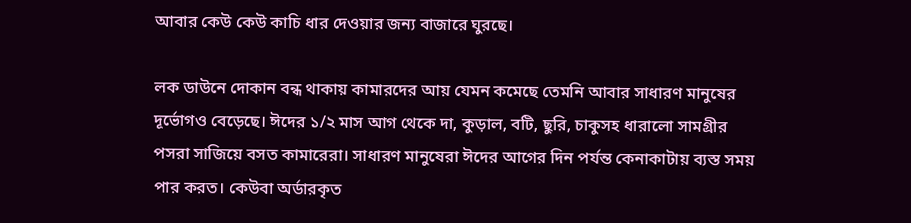আবার কেউ কেউ কাচি ধার দেওয়ার জন্য বাজারে ঘুরছে।

লক ডাউনে দোকান বন্ধ থাকায় কামারদের আয় যেমন কমেছে তেমনি আবার সাধারণ মানুষের দূর্ভোগও বেড়েছে। ঈদের ১/২ মাস আগ থেকে দা, কুড়াল, বটি, ছুরি, চাকুসহ ধারালো সামগ্রীর পসরা সাজিয়ে বসত কামারেরা। সাধারণ মানুষেরা ঈদের আগের দিন পর্যন্ত কেনাকাটায় ব্যস্ত সময় পার করত। কেউবা অর্ডারকৃত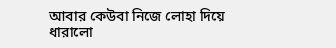আবার কেউবা নিজে লোহা দিয়ে ধারালো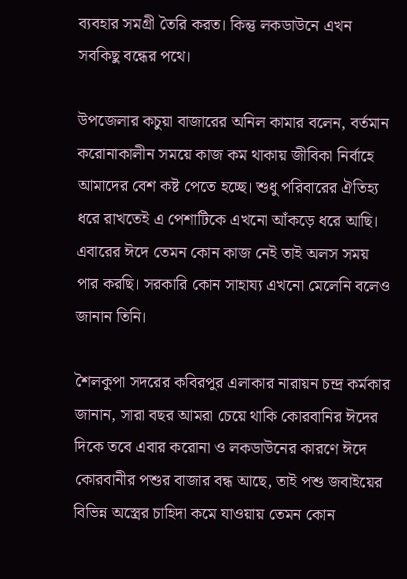ব্যবহার সমগ্রী তৈরি করত। কিন্তু লকডাউনে এখন সবকিছু বন্ধের পথে।

উপজেলার কচুয়া বাজারের অনিল কামার বলেন, বর্তমান করোনাকালীন সময়ে কাজ কম থাকায় জীবিকা নির্বাহে আমাদের বেশ কষ্ট পেতে হচ্ছে। শুধু পরিবারের ঐতিহ্য ধরে রাখতেই এ পেশাটিকে এখনো আঁকড়ে ধরে আছি। এবারের ঈদে তেমন কোন কাজ নেই তাই অলস সময় পার করছি। সরকারি কোন সাহায্য এখনো মেলেনি বলেও জানান তিনি।

শৈলকুপা সদরের কবিরপুর এলাকার নারায়ন চন্দ্র কর্মকার জানান, সারা বছর আমরা চেয়ে থাকি কোরবানির ঈদের দিকে তবে এবার করোনা ও লকডাউনের কারণে ঈদে কোরবানীর পশুর বাজার বন্ধ আছে, তাই পশু জবাইয়ের বিভিন্ন অস্ত্রের চাহিদা কমে যাওয়ায় তেমন কোন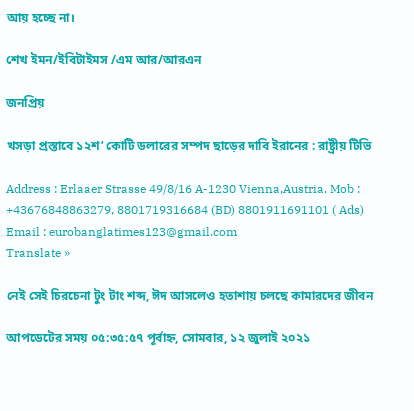আয় হচ্ছে না।

শেখ ইমন/ইবিটাইমস /এম আর/আরএন

জনপ্রিয়

খসড়া প্রস্তাবে ১২শ’ কোটি ডলারের সম্পদ ছাড়ের দাবি ইরানের : রাষ্ট্রীয় টিভি

Address : Erlaaer Strasse 49/8/16 A-1230 Vienna,Austria. Mob : +43676848863279, 8801719316684 (BD) 8801911691101 ( Ads) Email : eurobanglatimes123@gmail.com
Translate »

নেই সেই চিরচেনা টুং টাং শব্দ, ঈদ আসলেও হতাশায় চলছে কামারদের জীবন

আপডেটের সময় ০৫:৩৫:৫৭ পূর্বাহ্ন, সোমবার, ১২ জুলাই ২০২১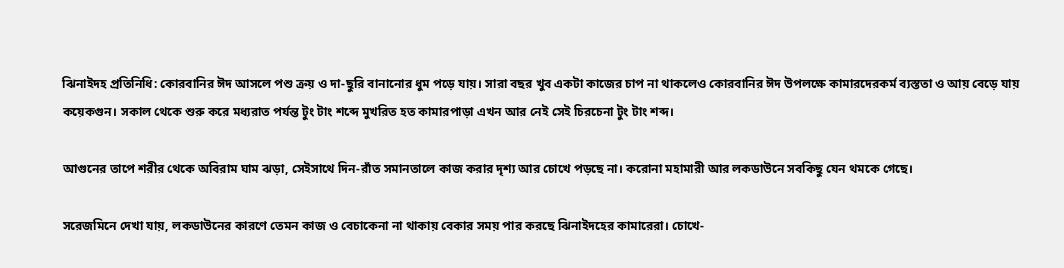ঝিনাইদহ প্রতিনিধি: কোরবানির ঈদ আসলে পশু ক্রয় ও দা-ছুরি বানানোর ধুম পড়ে যায়। সারা বছর খুব একটা কাজের চাপ না থাকলেও কোরবানির ঈদ উপলক্ষে কামারদেরকর্ম ব্যস্ততা ও আয় বেড়ে যায় কয়েকগুন। সকাল থেকে শুরু করে মধ্যরাত পর্যন্ত টুং টাং শব্দে মুখরিত হত কামারপাড়া এখন আর নেই সেই চিরচেনা টুং টাং শব্দ।

আগুনের তাপে শরীর থেকে অবিরাম ঘাম ঝড়া, সেইসাথে দিন-রাঁত সমানতালে কাজ করার দৃশ্য আর চোখে পড়ছে না। করোনা মহামারী আর লকডাউনে সবকিছু যেন থমকে গেছে।

সরেজমিনে দেখা যায়, লকডাউনের কারণে তেমন কাজ ও বেচাকেনা না থাকায় বেকার সময় পার করছে ঝিনাইদহের কামারেরা। চোখে-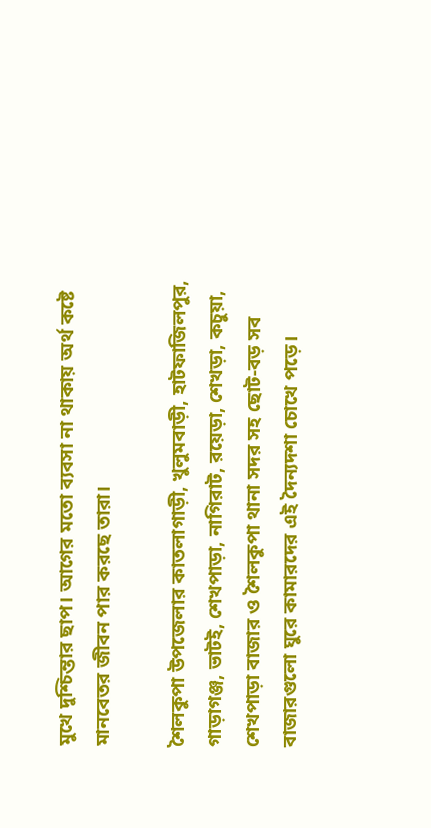মুখে দুশ্চিন্তার ছাপ। আগের মতো ব্যবসা না থাকায় অর্থ কষ্টে মানবেতর জীবন পার করছে তারা।

শৈলকুপা উপজেলার কাতলাগাড়ী, খুলুমবাড়ী, হাটফাজিলপুর, গাড়াগঞ্জ, ভাটই, শেখপাড়া, নাগিরাট, রয়েড়া, শেখড়া, কচুয়া, শেখপাড়া বাজার ও শৈলকুপা থানা সদর সহ ছোট-বড় সব বাজারগুলো ঘুরে কামারদের এই দৈন্যদশা চোখে পড়ে।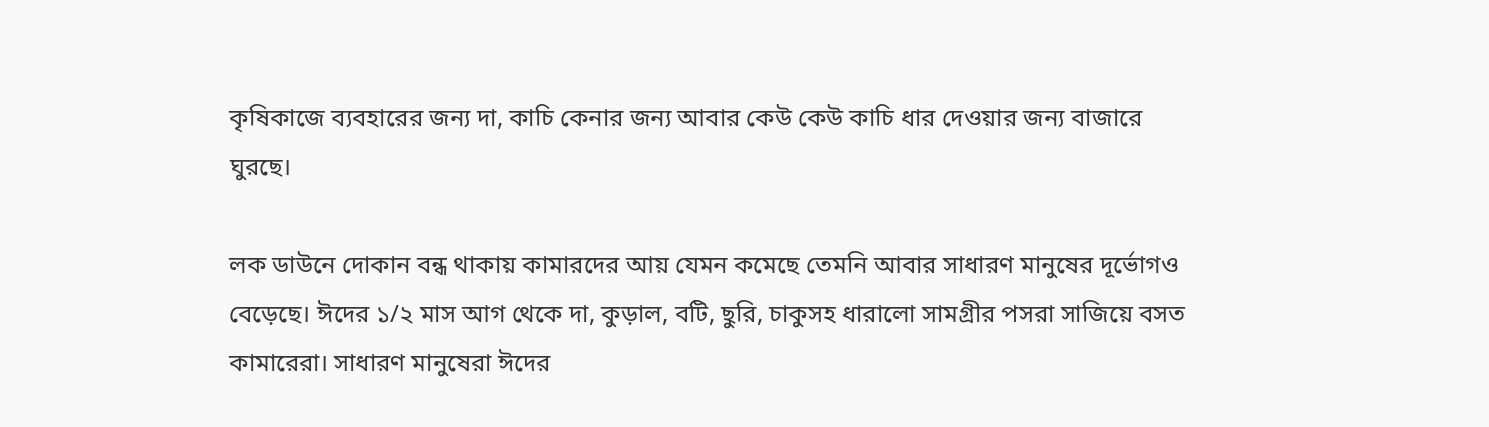কৃষিকাজে ব্যবহারের জন্য দা, কাচি কেনার জন্য আবার কেউ কেউ কাচি ধার দেওয়ার জন্য বাজারে ঘুরছে।

লক ডাউনে দোকান বন্ধ থাকায় কামারদের আয় যেমন কমেছে তেমনি আবার সাধারণ মানুষের দূর্ভোগও বেড়েছে। ঈদের ১/২ মাস আগ থেকে দা, কুড়াল, বটি, ছুরি, চাকুসহ ধারালো সামগ্রীর পসরা সাজিয়ে বসত কামারেরা। সাধারণ মানুষেরা ঈদের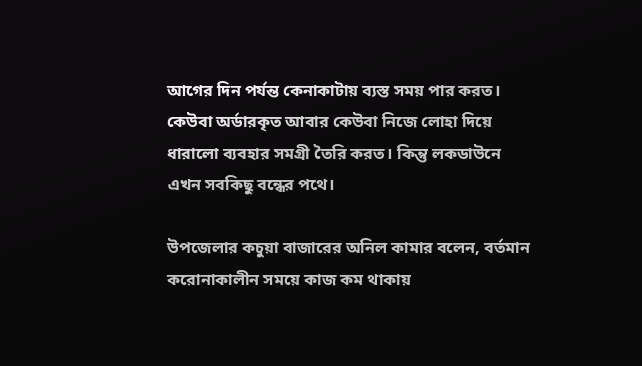আগের দিন পর্যন্ত কেনাকাটায় ব্যস্ত সময় পার করত। কেউবা অর্ডারকৃত আবার কেউবা নিজে লোহা দিয়ে ধারালো ব্যবহার সমগ্রী তৈরি করত। কিন্তু লকডাউনে এখন সবকিছু বন্ধের পথে।

উপজেলার কচুয়া বাজারের অনিল কামার বলেন, বর্তমান করোনাকালীন সময়ে কাজ কম থাকায়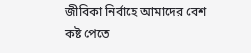জীবিকা নির্বাহে আমাদের বেশ কষ্ট পেতে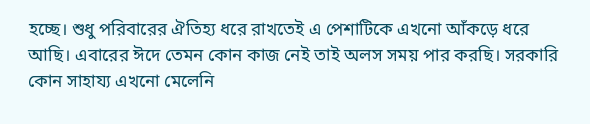হচ্ছে। শুধু পরিবারের ঐতিহ্য ধরে রাখতেই এ পেশাটিকে এখনো আঁকড়ে ধরে আছি। এবারের ঈদে তেমন কোন কাজ নেই তাই অলস সময় পার করছি। সরকারি কোন সাহায্য এখনো মেলেনি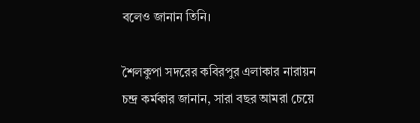বলেও জানান তিনি।

শৈলকুপা সদরের কবিরপুর এলাকার নারায়ন চন্দ্র কর্মকার জানান, সারা বছর আমরা চেয়ে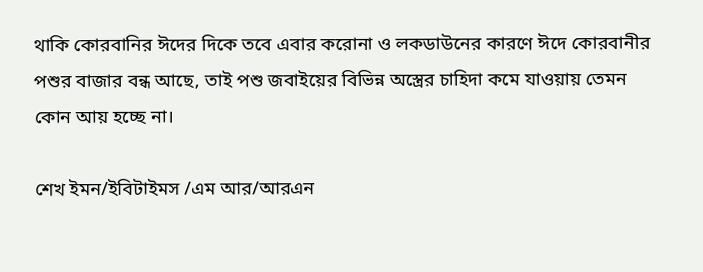থাকি কোরবানির ঈদের দিকে তবে এবার করোনা ও লকডাউনের কারণে ঈদে কোরবানীর পশুর বাজার বন্ধ আছে, তাই পশু জবাইয়ের বিভিন্ন অস্ত্রের চাহিদা কমে যাওয়ায় তেমন কোন আয় হচ্ছে না।

শেখ ইমন/ইবিটাইমস /এম আর/আরএন